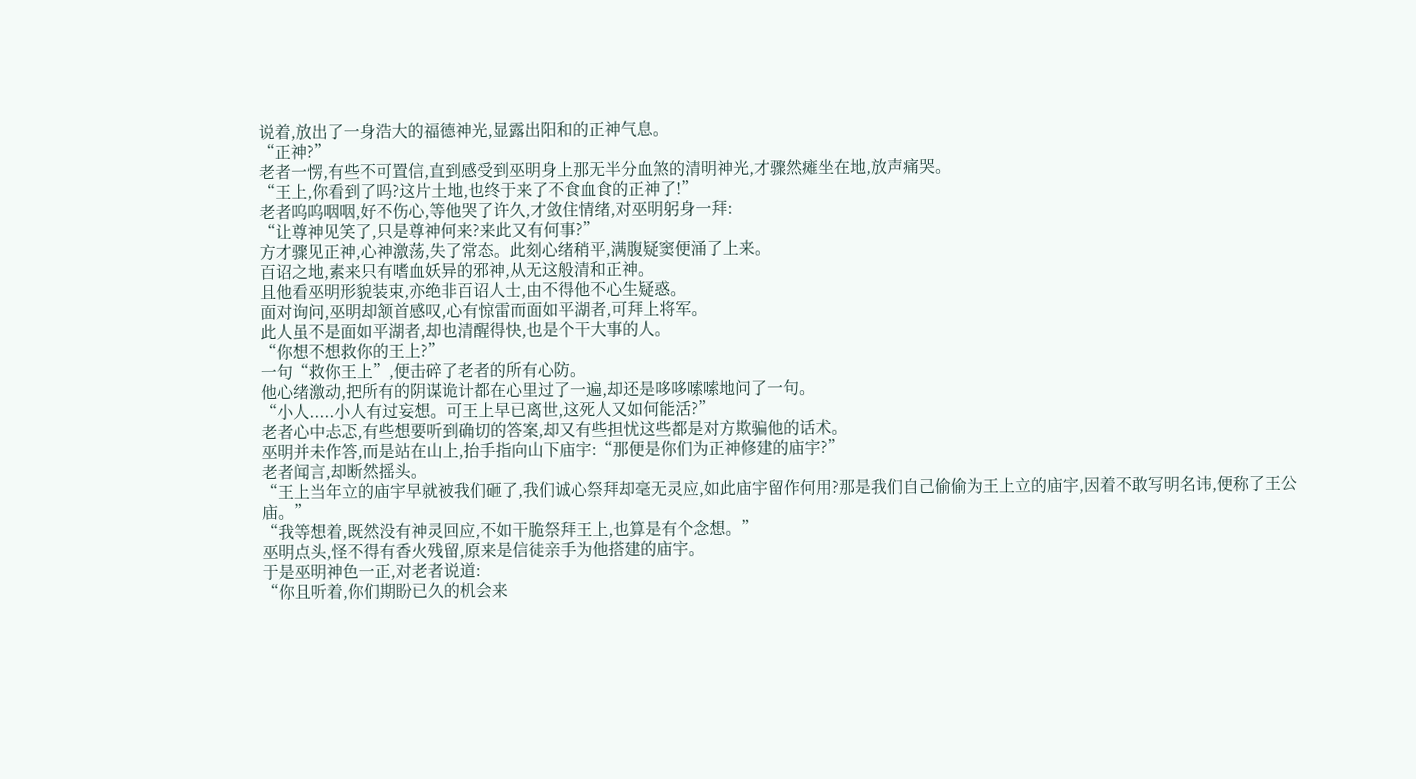说着,放出了一身浩大的福德神光,显露出阳和的正神气息。
“正神?”
老者一愣,有些不可置信,直到感受到巫明身上那无半分血煞的清明神光,才骤然瘫坐在地,放声痛哭。
“王上,你看到了吗?这片土地,也终于来了不食血食的正神了!”
老者呜呜咽咽,好不伤心,等他哭了许久,才敛住情绪,对巫明躬身一拜:
“让尊神见笑了,只是尊神何来?来此又有何事?”
方才骤见正神,心神激荡,失了常态。此刻心绪稍平,满腹疑窦便涌了上来。
百诏之地,素来只有嗜血妖异的邪神,从无这般清和正神。
且他看巫明形貌装束,亦绝非百诏人士,由不得他不心生疑惑。
面对询问,巫明却颔首感叹,心有惊雷而面如平湖者,可拜上将军。
此人虽不是面如平湖者,却也清醒得快,也是个干大事的人。
“你想不想救你的王上?”
一句“救你王上”,便击碎了老者的所有心防。
他心绪激动,把所有的阴谋诡计都在心里过了一遍,却还是哆哆嗦嗦地问了一句。
“小人.....小人有过妄想。可王上早已离世,这死人又如何能活?”
老者心中忐忑,有些想要听到确切的答案,却又有些担忧这些都是对方欺骗他的话术。
巫明并未作答,而是站在山上,抬手指向山下庙宇:“那便是你们为正神修建的庙宇?”
老者闻言,却断然摇头。
“王上当年立的庙宇早就被我们砸了,我们诚心祭拜却毫无灵应,如此庙宇留作何用?那是我们自己偷偷为王上立的庙宇,因着不敢写明名讳,便称了王公庙。”
“我等想着,既然没有神灵回应,不如干脆祭拜王上,也算是有个念想。”
巫明点头,怪不得有香火残留,原来是信徒亲手为他搭建的庙宇。
于是巫明神色一正,对老者说道:
“你且听着,你们期盼已久的机会来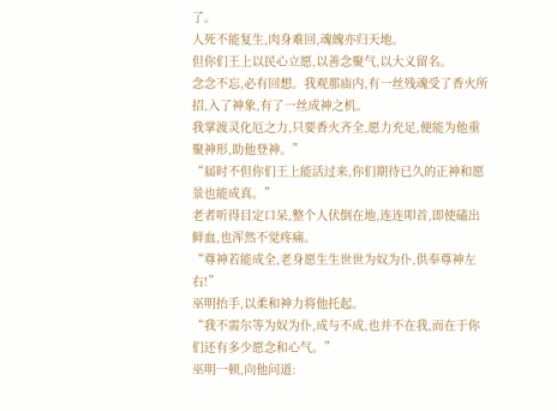了。
人死不能复生,肉身难回,魂魄亦归天地。
但你们王上以民心立愿,以善念聚气,以大义留名。
念念不忘,必有回想。我观那庙内,有一丝残魂受了香火所招,入了神象,有了一丝成神之机。
我掌渡灵化厄之力,只要香火齐全,愿力充足,便能为他重聚神形,助他登神。”
“届时不但你们王上能活过来,你们期待已久的正神和愿景也能成真。”
老者听得目定口呆,整个人伏倒在地,连连叩首,即使磕出鲜血,也浑然不觉疼痛。
“尊神若能成全,老身愿生生世世为奴为仆,供奉尊神左右!”
巫明抬手,以柔和神力将他托起。
“我不需尔等为奴为仆,成与不成,也并不在我,而在于你们还有多少愿念和心气。”
巫明一顿,向他问道: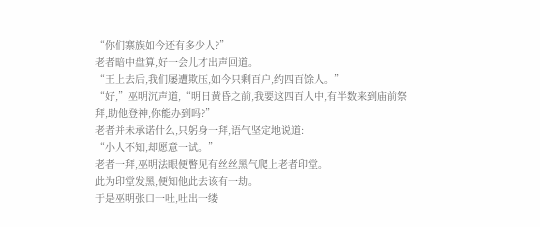“你们寨族如今还有多少人?”
老者暗中盘算,好一会儿才出声回道。
“王上去后,我们屡遭欺压,如今只剩百户,约四百馀人。”
“好,”巫明沉声道,“明日黄昏之前,我要这四百人中,有半数来到庙前祭拜,助他登神,你能办到吗?”
老者并未承诺什么,只躬身一拜,语气坚定地说道:
“小人不知,却愿意一试。”
老者一拜,巫明法眼便瞥见有丝丝黑气爬上老者印堂。
此为印堂发黑,便知他此去该有一劫。
于是巫明张口一吐,吐出一缕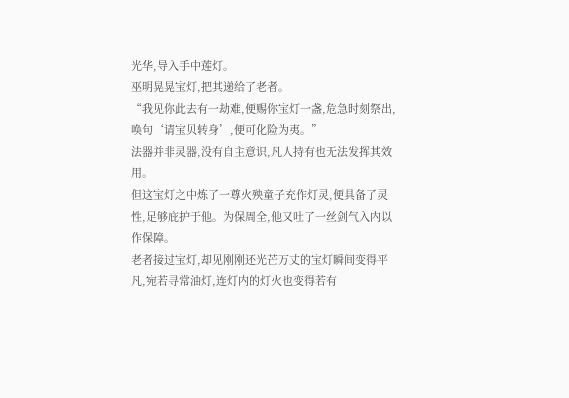光华,导入手中莲灯。
巫明晃晃宝灯,把其递给了老者。
“我见你此去有一劫难,便赐你宝灯一盏,危急时刻祭出,唤句‘请宝贝转身’,便可化险为夷。”
法器并非灵器,没有自主意识,凡人持有也无法发挥其效用。
但这宝灯之中炼了一尊火殃童子充作灯灵,便具备了灵性,足够庇护于他。为保周全,他又吐了一丝剑气入内以作保障。
老者接过宝灯,却见刚刚还光芒万丈的宝灯瞬间变得平凡,宛若寻常油灯,连灯内的灯火也变得若有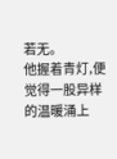若无。
他握着青灯,便觉得一股异样的温暖涌上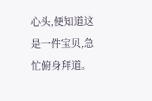心头,便知道这是一件宝贝,急忙俯身拜道。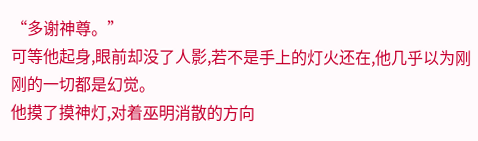“多谢神尊。”
可等他起身,眼前却没了人影,若不是手上的灯火还在,他几乎以为刚刚的一切都是幻觉。
他摸了摸神灯,对着巫明消散的方向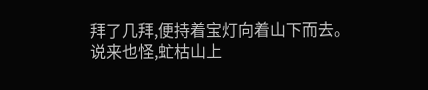拜了几拜,便持着宝灯向着山下而去。
说来也怪,虻枯山上